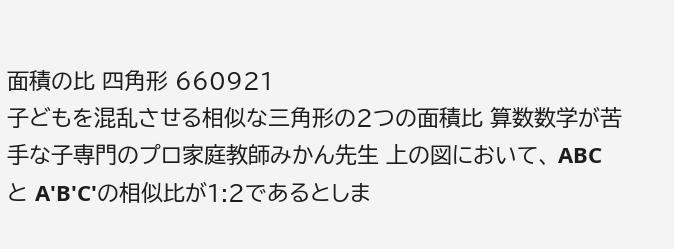面積の比 四角形 660921
子どもを混乱させる相似な三角形の2つの面積比 算数数学が苦手な子専門のプロ家庭教師みかん先生 上の図において、 ABCと A'B'C'の相似比が1:2であるとしま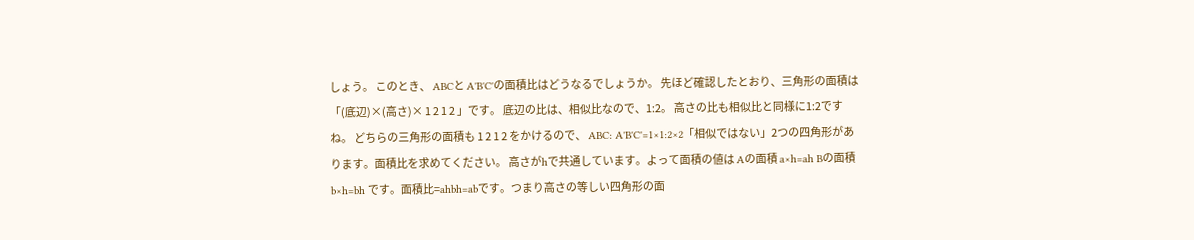しょう。 このとき、 ABCと A'B'C'の面積比はどうなるでしょうか。 先ほど確認したとおり、三角形の面積は「(底辺)×(高さ)× 1 2 1 2 」です。 底辺の比は、相似比なので、1:2。 高さの比も相似比と同様に1:2ですね。 どちらの三角形の面積も 1 2 1 2 をかけるので、 ABC: A'B'C'=1×1:2×2「相似ではない」2つの四角形があります。面積比を求めてください。 高さがhで共通しています。よって面積の値は Aの面積 a×h=ah Bの面積 b×h=bh です。面積比=ahbh=abです。つまり高さの等しい四角形の面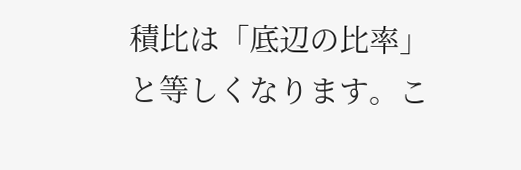積比は「底辺の比率」と等しくなります。こ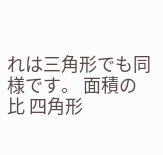れは三角形でも同様です。 面積の比 四角形